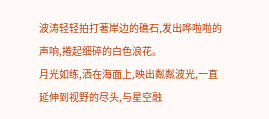波涛轻轻拍打著岸边的礁石,发出哗啦啦的声响,捲起细碎的白色浪花。
月光如练,洒在海面上,映出粼粼波光,一直延伸到视野的尽头,与星空融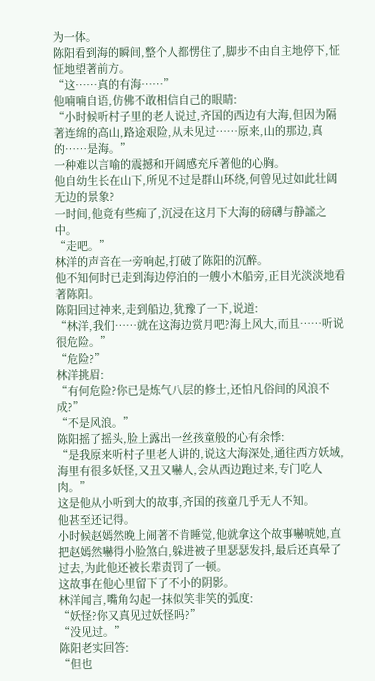为一体。
陈阳看到海的瞬间,整个人都愣住了,脚步不由自主地停下,怔怔地望著前方。
“这……真的有海……”
他喃喃自语,仿佛不敢相信自己的眼睛:
“小时候听村子里的老人说过,齐国的西边有大海,但因为隔著连绵的高山,路途艰险,从未见过……原来,山的那边,真的……是海。”
一种难以言喻的震撼和开阔感充斥著他的心胸。
他自幼生长在山下,所见不过是群山环绕,何曾见过如此壮阔无边的景象?
一时间,他竟有些痴了,沉浸在这月下大海的磅礴与静謐之中。
“走吧。”
林洋的声音在一旁响起,打破了陈阳的沉醉。
他不知何时已走到海边停泊的一艘小木船旁,正目光淡淡地看著陈阳。
陈阳回过神来,走到船边,犹豫了一下,说道:
“林洋,我们……就在这海边赏月吧?海上风大,而且……听说很危险。”
“危险?”
林洋挑眉:
“有何危险?你已是炼气八层的修士,还怕凡俗间的风浪不成?”
“不是风浪。”
陈阳摇了摇头,脸上露出一丝孩童般的心有余悸:
“是我原来听村子里老人讲的,说这大海深处,通往西方妖域,海里有很多妖怪,又丑又嚇人,会从西边跑过来,专门吃人肉。”
这是他从小听到大的故事,齐国的孩童几乎无人不知。
他甚至还记得。
小时候赵嫣然晚上闹著不肯睡觉,他就拿这个故事嚇唬她,直把赵嫣然嚇得小脸煞白,躲进被子里瑟瑟发抖,最后还真晕了过去,为此他还被长辈责罚了一顿。
这故事在他心里留下了不小的阴影。
林洋闻言,嘴角勾起一抹似笑非笑的弧度:
“妖怪?你又真见过妖怪吗?”
“没见过。”
陈阳老实回答:
“但也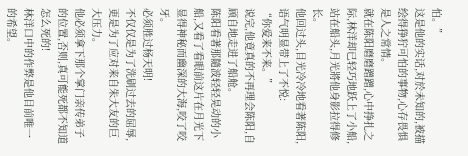怕。”
这是他的实话,对於未知的,被描绘得狰狞可怕的事物,心存畏惧是人之常情。
就在陈阳磨磨蹭蹭,心中挣扎之际,林洋却已轻巧地跃上了小船,站在船头,月光將他身影拉得修长。
他回过头,目光冷冷地看著陈阳,语气明显带上了不悦:
“你爱来不来。”
说完,他竟真的不再理会陈阳,自顾自地走进了船舱。
陈阳看著那隨波轻轻晃动的小船,又看了看眼前这片在月光下显得神秘而幽深的大海,咬了咬牙。
必须胜过杨天明!
不仅仅是为了洗刷过去的屈辱,更是为了应对来自朱大友的巨大压力。
他必须拿下那个掌门亲传弟子的位置,否则,真可能死都不知道怎么死的!
林洋口中的作弊是他目前唯一的希望。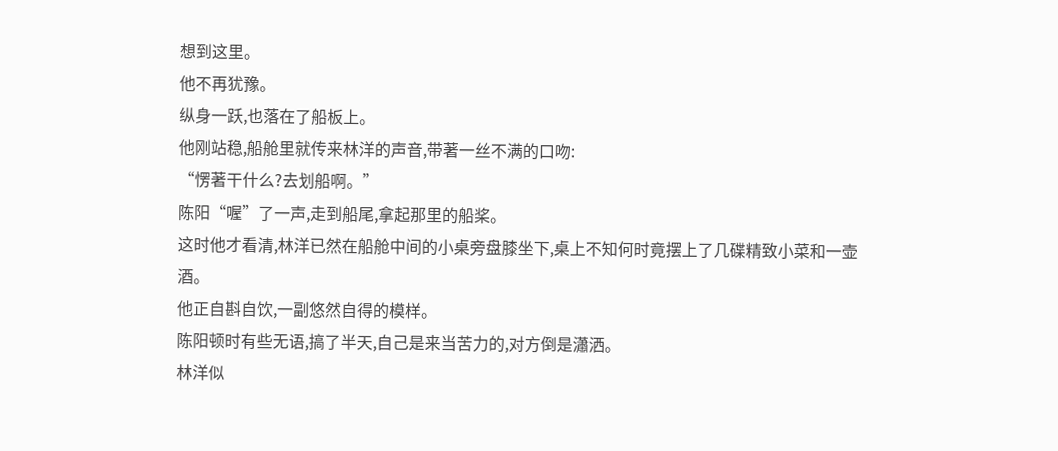想到这里。
他不再犹豫。
纵身一跃,也落在了船板上。
他刚站稳,船舱里就传来林洋的声音,带著一丝不满的口吻:
“愣著干什么?去划船啊。”
陈阳“喔”了一声,走到船尾,拿起那里的船桨。
这时他才看清,林洋已然在船舱中间的小桌旁盘膝坐下,桌上不知何时竟摆上了几碟精致小菜和一壶酒。
他正自斟自饮,一副悠然自得的模样。
陈阳顿时有些无语,搞了半天,自己是来当苦力的,对方倒是瀟洒。
林洋似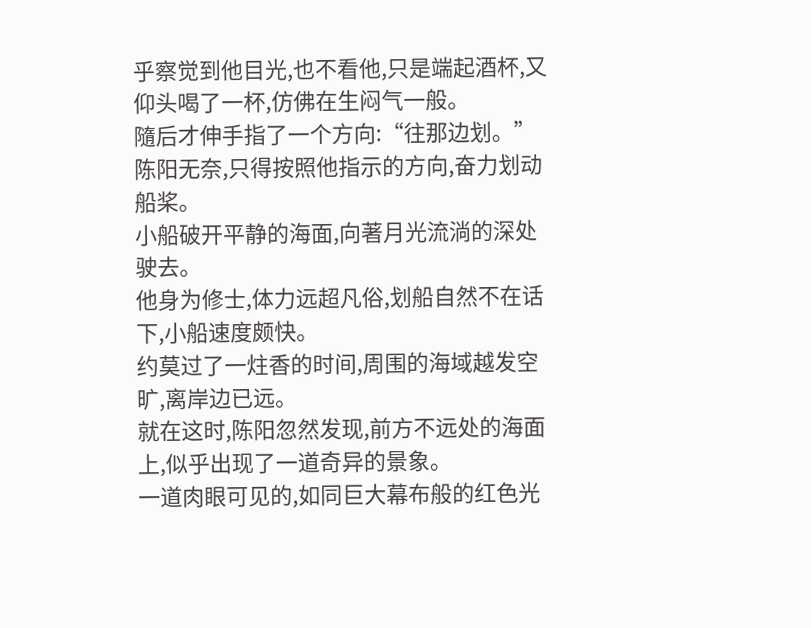乎察觉到他目光,也不看他,只是端起酒杯,又仰头喝了一杯,仿佛在生闷气一般。
隨后才伸手指了一个方向:“往那边划。”
陈阳无奈,只得按照他指示的方向,奋力划动船桨。
小船破开平静的海面,向著月光流淌的深处驶去。
他身为修士,体力远超凡俗,划船自然不在话下,小船速度颇快。
约莫过了一炷香的时间,周围的海域越发空旷,离岸边已远。
就在这时,陈阳忽然发现,前方不远处的海面上,似乎出现了一道奇异的景象。
一道肉眼可见的,如同巨大幕布般的红色光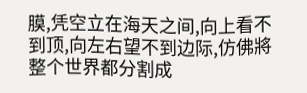膜,凭空立在海天之间,向上看不到顶,向左右望不到边际,仿佛將整个世界都分割成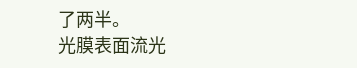了两半。
光膜表面流光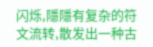闪烁,隱隱有复杂的符文流转,散发出一种古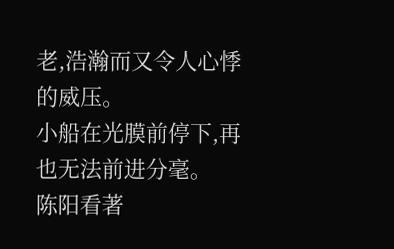老,浩瀚而又令人心悸的威压。
小船在光膜前停下,再也无法前进分毫。
陈阳看著